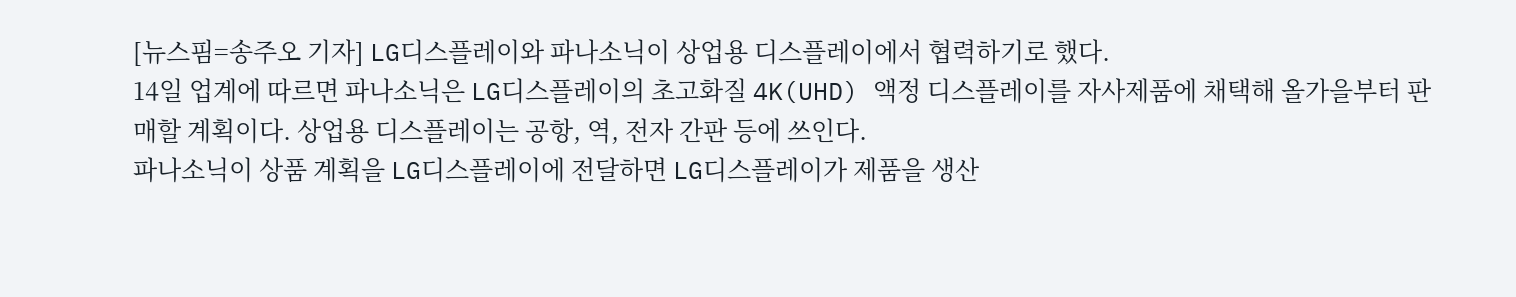[뉴스핌=송주오 기자] LG디스플레이와 파나소닉이 상업용 디스플레이에서 협력하기로 했다.
14일 업계에 따르면 파나소닉은 LG디스플레이의 초고화질 4K(UHD) 액정 디스플레이를 자사제품에 채택해 올가을부터 판매할 계획이다. 상업용 디스플레이는 공항, 역, 전자 간판 등에 쓰인다.
파나소닉이 상품 계획을 LG디스플레이에 전달하면 LG디스플레이가 제품을 생산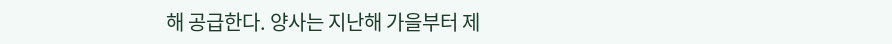해 공급한다. 양사는 지난해 가을부터 제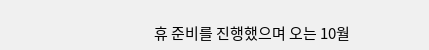휴 준비를 진행했으며 오는 10월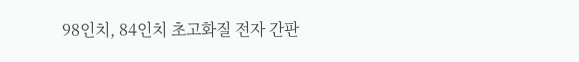98인치, 84인치 초고화질 전자 간판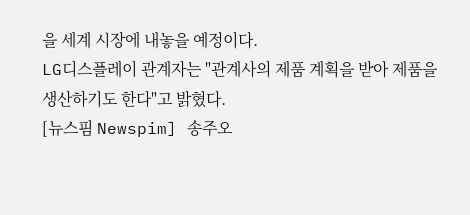을 세계 시장에 내놓을 예정이다.
LG디스플레이 관계자는 "관계사의 제품 계획을 받아 제품을 생산하기도 한다"고 밝혔다.
[뉴스핌 Newspim] 송주오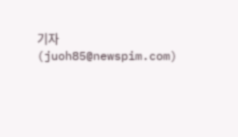기자 (juoh85@newspim.com)